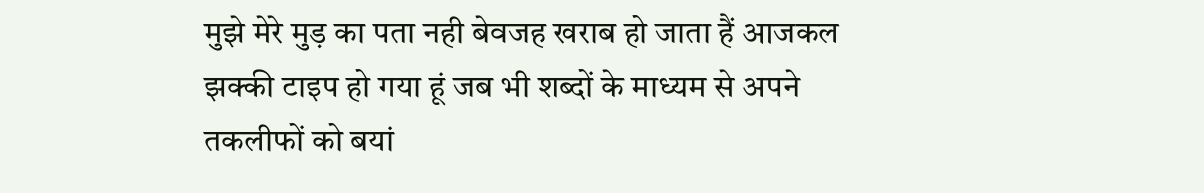मुझे मेरे मुड़ का पता नही बेवजह खराब हो जाता हैं आजकल झक्की टाइप हो गया हूं जब भी शब्दों के माध्यम से अपने तकलीफों को बयां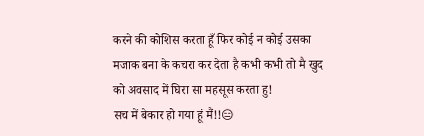करने की कोशिस करता हूँ फिर कोई न कोई उसका मजाक बना के कचरा कर देता है कभी कभी तो मै खुद को अवसाद में घिरा सा महसूस करता हु!
सच में बेकार हो गया हूं मैं!!😑